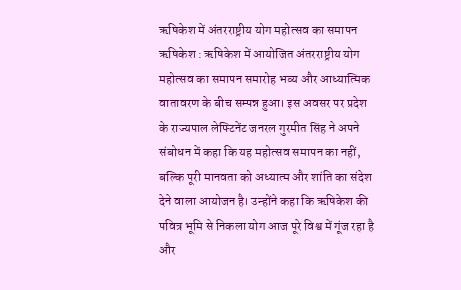ऋषिकेश में अंतरराष्ट्रीय योग महोत्सव का समापन
ऋषिकेश : ऋषिकेश में आयोजित अंतरराष्ट्रीय योग महोत्सव का समापन समारोह भव्य और आध्यात्मिक वातावरण के बीच सम्पन्न हुआ। इस अवसर पर प्रदेश के राज्यपाल लेफ्टिनेंट जनरल गुरमीत सिंह ने अपने संबोधन में कहा कि यह महोत्सव समापन का नहीं, बल्कि पूरी मानवता को अध्यात्म और शांति का संदेश देने वाला आयोजन है। उन्होंने कहा कि ऋषिकेश की पवित्र भूमि से निकला योग आज पूरे विश्व में गूंज रहा है और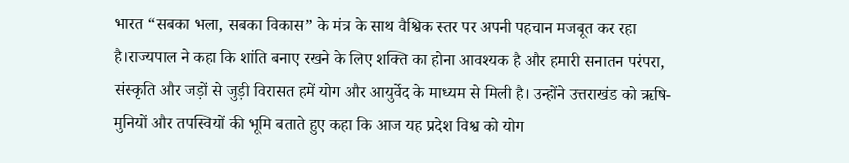भारत “सबका भला, सबका विकास” के मंत्र के साथ वैश्विक स्तर पर अपनी पहचान मजबूत कर रहा है।राज्यपाल ने कहा कि शांति बनाए रखने के लिए शक्ति का होना आवश्यक है और हमारी सनातन परंपरा, संस्कृति और जड़ों से जुड़ी विरासत हमें योग और आयुर्वेद के माध्यम से मिली है। उन्होंने उत्तराखंड को ऋषि-मुनियों और तपस्वियों की भूमि बताते हुए कहा कि आज यह प्रदेश विश्व को योग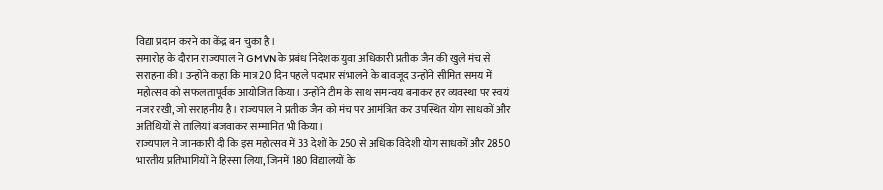विद्या प्रदान करने का केंद्र बन चुका है।
समारोह के दौरान राज्यपाल ने GMVN के प्रबंध निदेशक युवा अधिकारी प्रतीक जैन की खुले मंच से सराहना की। उन्होंने कहा कि मात्र 20 दिन पहले पदभार संभालने के बावजूद उन्होंने सीमित समय में महोत्सव को सफलतापूर्वक आयोजित किया। उन्होंने टीम के साथ समन्वय बनाकर हर व्यवस्था पर स्वयं नजर रखी, जो सराहनीय है। राज्यपाल ने प्रतीक जैन को मंच पर आमंत्रित कर उपस्थित योग साधकों और अतिथियों से तालियां बजवाकर सम्मानित भी किया।
राज्यपाल ने जानकारी दी कि इस महोत्सव में 33 देशों के 250 से अधिक विदेशी योग साधकों और 2850 भारतीय प्रतिभागियों ने हिस्सा लिया, जिनमें 180 विद्यालयों के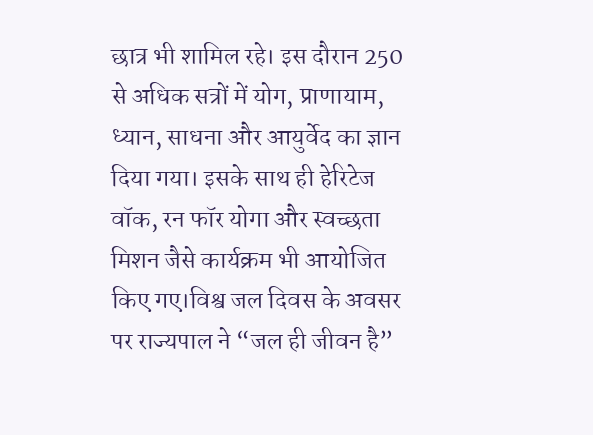छात्र भी शामिल रहे। इस दौरान 250 से अधिक सत्रों में योग, प्राणायाम, ध्यान, साधना और आयुर्वेद का ज्ञान दिया गया। इसके साथ ही हेरिटेज वॉक, रन फॉर योगा और स्वच्छता मिशन जैसे कार्यक्रम भी आयोजित किए गए।विश्व जल दिवस के अवसर पर राज्यपाल ने “जल ही जीवन है”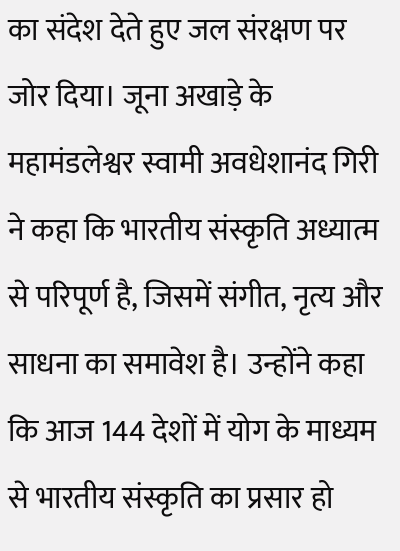का संदेश देते हुए जल संरक्षण पर जोर दिया। जूना अखाड़े के महामंडलेश्वर स्वामी अवधेशानंद गिरी ने कहा कि भारतीय संस्कृति अध्यात्म से परिपूर्ण है, जिसमें संगीत, नृत्य और साधना का समावेश है। उन्होंने कहा कि आज 144 देशों में योग के माध्यम से भारतीय संस्कृति का प्रसार हो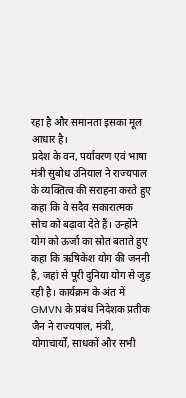रहा है और समानता इसका मूल आधार है।
प्रदेश के वन, पर्यावरण एवं भाषा मंत्री सुबोध उनियाल ने राज्यपाल के व्यक्तित्व की सराहना करते हुए कहा कि वे सदैव सकारात्मक सोच को बढ़ावा देते हैं। उन्होंने योग को ऊर्जा का स्रोत बताते हुए कहा कि ऋषिकेश योग की जननी है, जहां से पूरी दुनिया योग से जुड़ रही है। कार्यक्रम के अंत में GMVN के प्रबंध निदेशक प्रतीक जैन ने राज्यपाल, मंत्री, योगाचार्यों, साधकों और सभी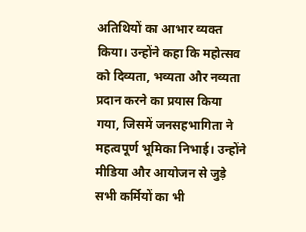अतिथियों का आभार व्यक्त किया। उन्होंने कहा कि महोत्सव को दिव्यता, भव्यता और नव्यता प्रदान करने का प्रयास किया गया, जिसमें जनसहभागिता ने महत्वपूर्ण भूमिका निभाई। उन्होंने मीडिया और आयोजन से जुड़े सभी कर्मियों का भी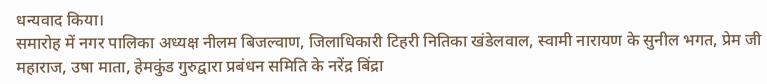धन्यवाद किया।
समारोह में नगर पालिका अध्यक्ष नीलम बिजल्वाण, जिलाधिकारी टिहरी नितिका खंडेलवाल, स्वामी नारायण के सुनील भगत, प्रेम जी महाराज, उषा माता, हेमकुंड गुरुद्वारा प्रबंधन समिति के नरेंद्र बिंद्रा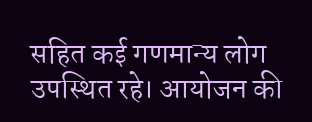सहित कई गणमान्य लोग उपस्थित रहे। आयोजन की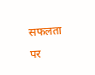सफलता पर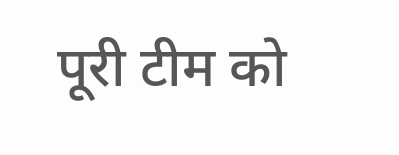पूरी टीम को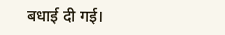बधाई दी गई।